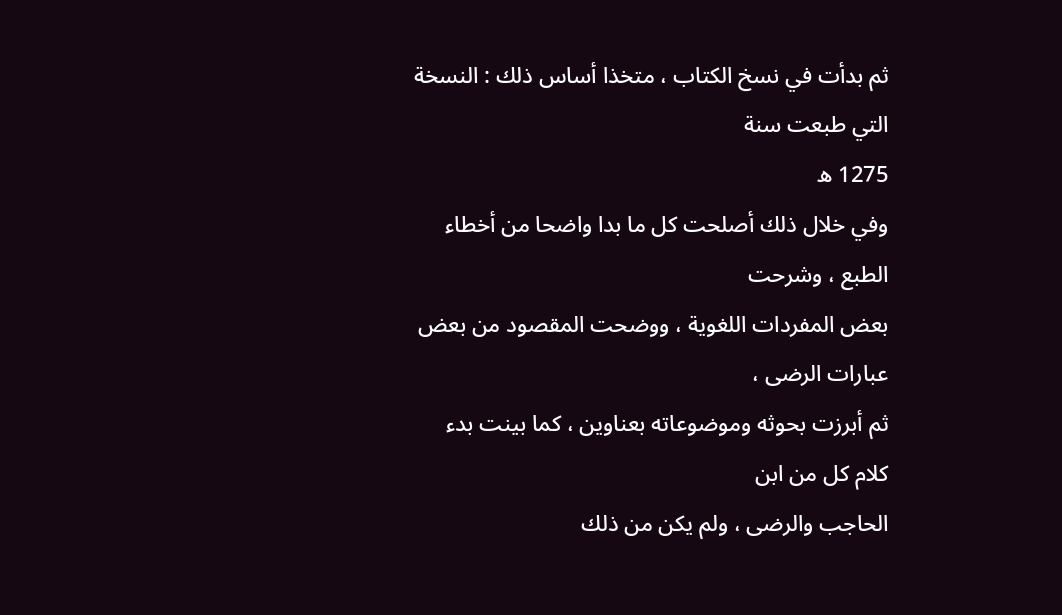ثم بدأت في نسخ الكتاب ، متخذا أساس ذلك : النسخة التي طبعت سنة
1275 ه
وفي خلال ذلك أصلحت كل ما بدا واضحا من أخطاء الطبع ، وشرحت
بعض المفردات اللغوية ، ووضحت المقصود من بعض عبارات الرضى ،
ثم أبرزت بحوثه وموضوعاته بعناوين ، كما بينت بدء كلام كل من ابن
الحاجب والرضى ، ولم يكن من ذلك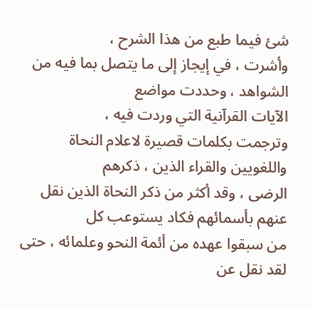شئ فيما طبع من هذا الشرح ،
وأشرت ، في إيجاز إلى ما يتصل بما فيه من الشواهد ، وحددت مواضع
الآيات القرآنية التي وردت فيه ،
وترجمت بكلمات قصيرة لاعلام النحاة واللغويين والقراء الذين ، ذكرهم
الرضى ، وقد أكثر من ذكر النحاة الذين نقل عنهم بأسمائهم فكاد يستوعب كل
من سبقوا عهده من أئمة النحو وعلمائه ، حتى لقد نقل عن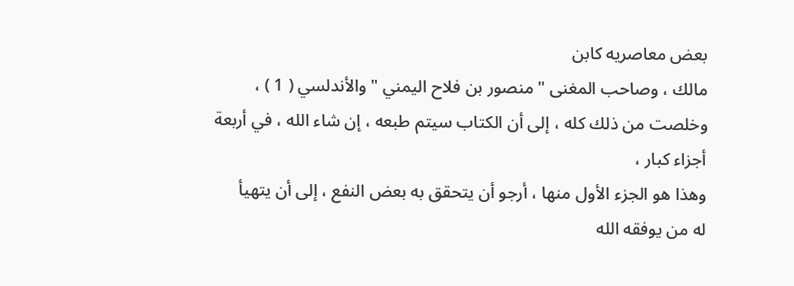بعض معاصريه كابن
مالك ، وصاحب المغنى " منصور بن فلاح اليمني " والأندلسي ( 1 ) ،
وخلصت من ذلك كله ، إلى أن الكتاب سيتم طبعه ، إن شاء الله ، في أربعة
أجزاء كبار ،
وهذا هو الجزء الأول منها ، أرجو أن يتحقق به بعض النفع ، إلى أن يتهيأ
له من يوفقه الله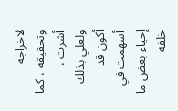لاخراجه وتحقيقه ، كما أشرت ،
ولعلي بذلك أكون قد أسهمت في إحياء بعض ما خلفه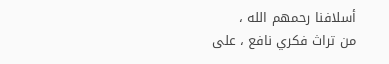أسلافنا رحمهم الله ،
من تراث فكري نافع ، على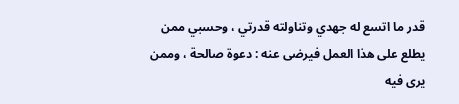قدر ما اتسع له جهدي وتناولته قدرتي ، وحسبي ممن
يطلع على هذا العمل فيرضى عنه : دعوة صالحة ، وممن يرى فيه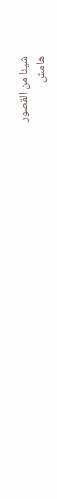شيئا من القصور
هامش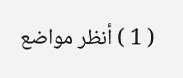( 1 ) أنظر مواضع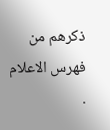ذكرهم من فهرس الاعلام .